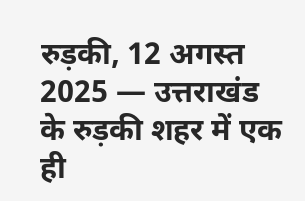रुड़की, 12 अगस्त 2025 — उत्तराखंड के रुड़की शहर में एक ही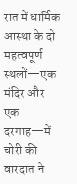रात में धार्मिक आस्था के दो महत्वपूर्ण स्थलों—एक मंदिर और एक दरगाह—में चोरी की वारदात ने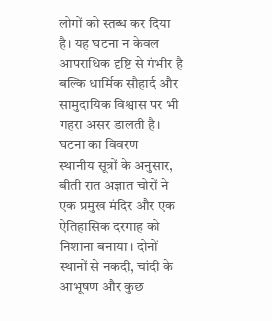लोगों को स्तब्ध कर दिया है। यह घटना न केवल आपराधिक दृष्टि से गंभीर है बल्कि धार्मिक सौहार्द और सामुदायिक विश्वास पर भी गहरा असर डालती है।
घटना का विवरण
स्थानीय सूत्रों के अनुसार, बीती रात अज्ञात चोरों ने एक प्रमुख मंदिर और एक ऐतिहासिक दरगाह को निशाना बनाया। दोनों स्थानों से नकदी, चांदी के आभूषण और कुछ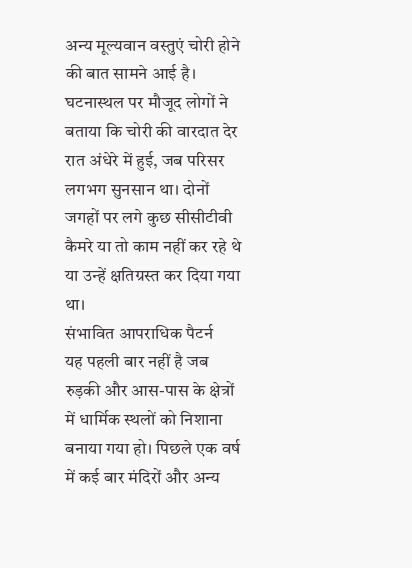अन्य मूल्यवान वस्तुएं चोरी होने की बात सामने आई है।
घटनास्थल पर मौजूद लोगों ने बताया कि चोरी की वारदात देर रात अंधेरे में हुई, जब परिसर लगभग सुनसान था। दोनों जगहों पर लगे कुछ सीसीटीवी कैमरे या तो काम नहीं कर रहे थे या उन्हें क्षतिग्रस्त कर दिया गया था।
संभावित आपराधिक पैटर्न
यह पहली बार नहीं है जब रुड़की और आस-पास के क्षेत्रों में धार्मिक स्थलों को निशाना बनाया गया हो। पिछले एक वर्ष में कई बार मंदिरों और अन्य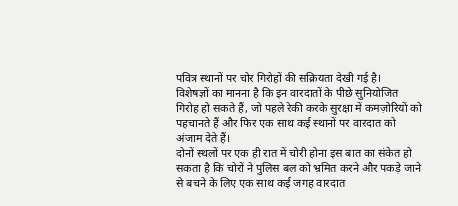पवित्र स्थानों पर चोर गिरोहों की सक्रियता देखी गई है।
विशेषज्ञों का मानना है कि इन वारदातों के पीछे सुनियोजित गिरोह हो सकते हैं, जो पहले रेकी करके सुरक्षा में कमज़ोरियों को पहचानते हैं और फिर एक साथ कई स्थानों पर वारदात को अंजाम देते हैं।
दोनों स्थलों पर एक ही रात में चोरी होना इस बात का संकेत हो सकता है कि चोरों ने पुलिस बल को भ्रमित करने और पकड़े जाने से बचने के लिए एक साथ कई जगह वारदात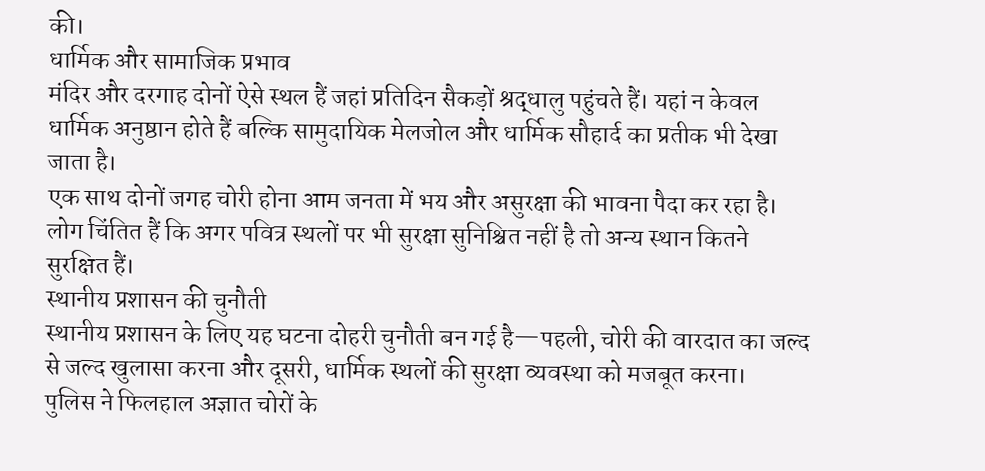की।
धार्मिक और सामाजिक प्रभाव
मंदिर और दरगाह दोनों ऐसे स्थल हैं जहां प्रतिदिन सैकड़ों श्रद्धालु पहुंचते हैं। यहां न केवल धार्मिक अनुष्ठान होते हैं बल्कि सामुदायिक मेलजोल और धार्मिक सौहार्द का प्रतीक भी देखा जाता है।
एक साथ दोनों जगह चोरी होना आम जनता में भय और असुरक्षा की भावना पैदा कर रहा है। लोग चिंतित हैं कि अगर पवित्र स्थलों पर भी सुरक्षा सुनिश्चित नहीं है तो अन्य स्थान कितने सुरक्षित हैं।
स्थानीय प्रशासन की चुनौती
स्थानीय प्रशासन के लिए यह घटना दोहरी चुनौती बन गई है—पहली, चोरी की वारदात का जल्द से जल्द खुलासा करना और दूसरी, धार्मिक स्थलों की सुरक्षा व्यवस्था को मजबूत करना।
पुलिस ने फिलहाल अज्ञात चोरों के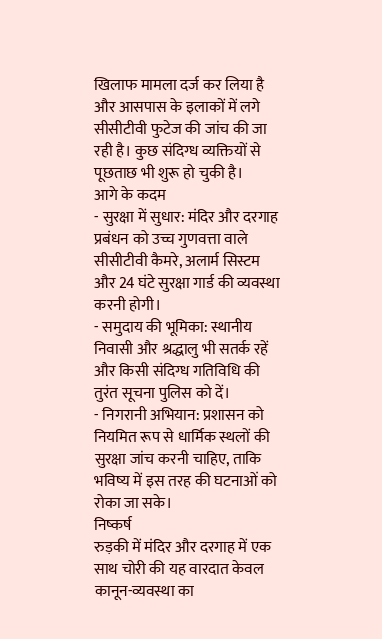खिलाफ मामला दर्ज कर लिया है और आसपास के इलाकों में लगे सीसीटीवी फुटेज की जांच की जा रही है। कुछ संदिग्ध व्यक्तियों से पूछताछ भी शुरू हो चुकी है।
आगे के कदम
- सुरक्षा में सुधार: मंदिर और दरगाह प्रबंधन को उच्च गुणवत्ता वाले सीसीटीवी कैमरे, अलार्म सिस्टम और 24 घंटे सुरक्षा गार्ड की व्यवस्था करनी होगी।
- समुदाय की भूमिका: स्थानीय निवासी और श्रद्धालु भी सतर्क रहें और किसी संदिग्ध गतिविधि की तुरंत सूचना पुलिस को दें।
- निगरानी अभियान: प्रशासन को नियमित रूप से धार्मिक स्थलों की सुरक्षा जांच करनी चाहिए, ताकि भविष्य में इस तरह की घटनाओं को रोका जा सके।
निष्कर्ष
रुड़की में मंदिर और दरगाह में एक साथ चोरी की यह वारदात केवल कानून-व्यवस्था का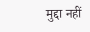मुद्दा नहीं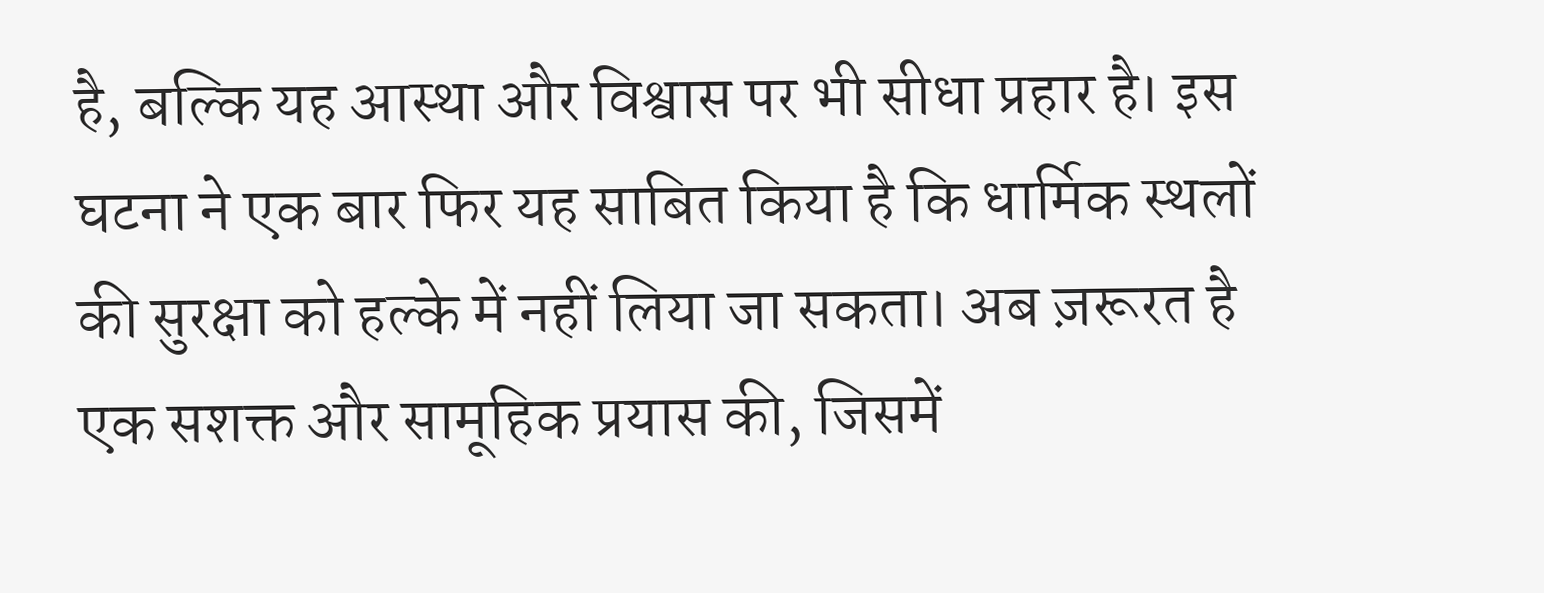है, बल्कि यह आस्था और विश्वास पर भी सीधा प्रहार है। इस घटना ने एक बार फिर यह साबित किया है कि धार्मिक स्थलों की सुरक्षा को हल्के में नहीं लिया जा सकता। अब ज़रूरत है एक सशक्त और सामूहिक प्रयास की, जिसमें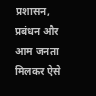प्रशासन, प्रबंधन और आम जनता मिलकर ऐसे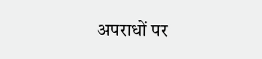अपराधों पर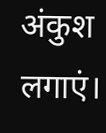अंकुश लगाएं।